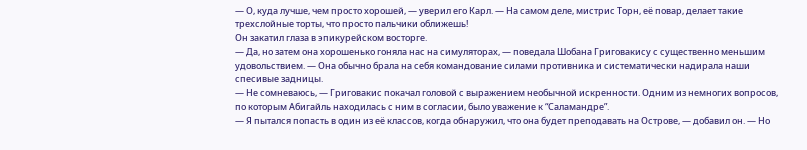— О, куда лучше, чем просто хорошей, — уверил его Карл. — На самом деле, мистрис Торн, её повар, делает такие трехслойные торты, что просто пальчики оближешь!
Он закатил глаза в эпикурейском восторге.
— Да, но затем она хорошенько гоняла нас на симуляторах, — поведала Шобана Григовакису с существенно меньшим удовольствием. — Она обычно брала на себя командование силами противника и систематически надирала наши спесивые задницы.
— Не сомневаюсь, — Григовакис покачал головой с выражением необычной искренности. Одним из немногих вопросов, по которым Абигайль находилась с ним в согласии, было уважение к “Саламандре”.
— Я пытался попасть в один из её классов, когда обнаружил, что она будет преподавать на Острове, — добавил он. — Но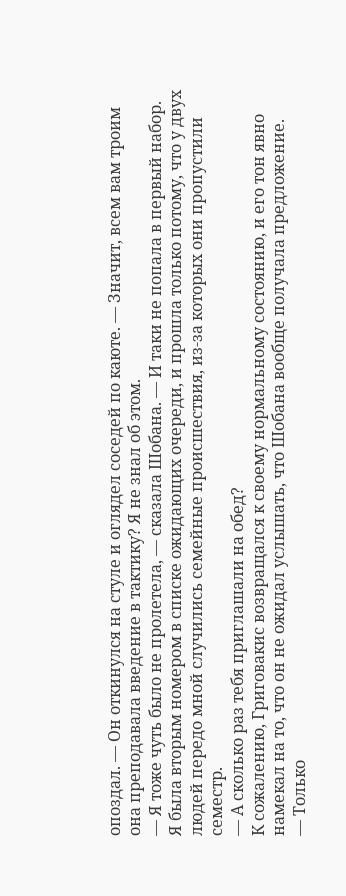опоздал. — Он откинулся на стуле и оглядел соседей по каюте. — Значит, всем вам троим она преподавала введение в тактику? Я не знал об этом.
— Я тоже чуть было не пролетела, — сказала Шобана. — И таки не попала в первый набор. Я была вторым номером в списке ожидающих очереди, и прошла только потому, что у двух людей передо мной случились семейные происшествия, из-за которых они пропустили семестр.
— А сколько раз тебя приглашали на обед?
К сожалению, Григовакис возвращался к своему нормальному состоянию, и его тон явно намекал на то, что он не ожидал услышать, что Шобана вообще получала предложение.
— Только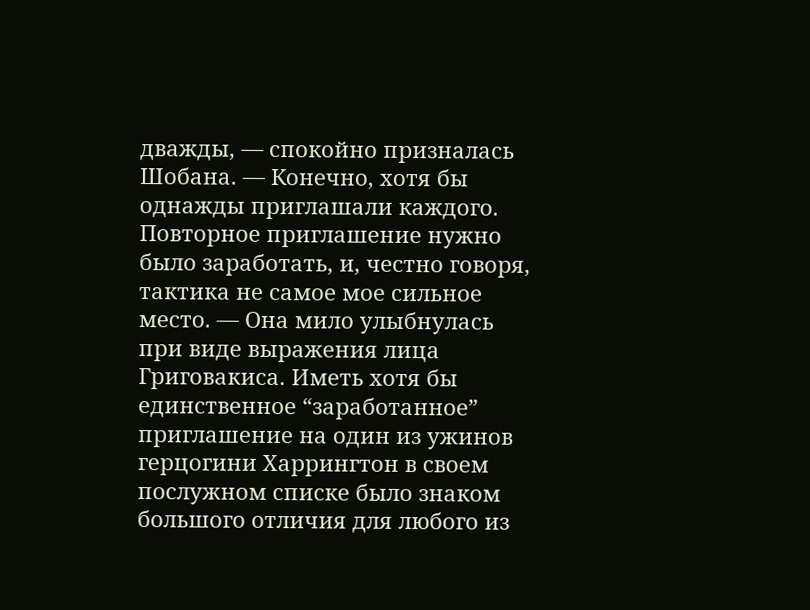дважды, — спокойно призналась Шобана. — Конечно, хотя бы однажды приглашали каждого. Повторное приглашение нужно было заработать, и, честно говоря, тактика не самое мое сильное место. — Она мило улыбнулась при виде выражения лица Григовакиса. Иметь хотя бы единственное “заработанное” приглашение на один из ужинов герцогини Харрингтон в своем послужном списке было знаком большого отличия для любого из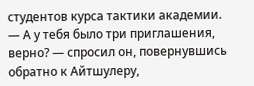студентов курса тактики академии.
— А у тебя было три приглашения, верно? — спросил он, повернувшись обратно к Айтшулеру,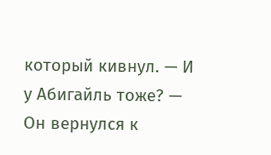который кивнул. — И у Абигайль тоже? — Он вернулся к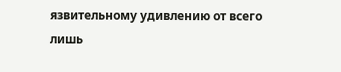язвительному удивлению от всего лишь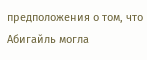предположения о том, что Абигайль могла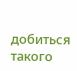добиться такого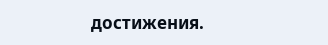достижения.